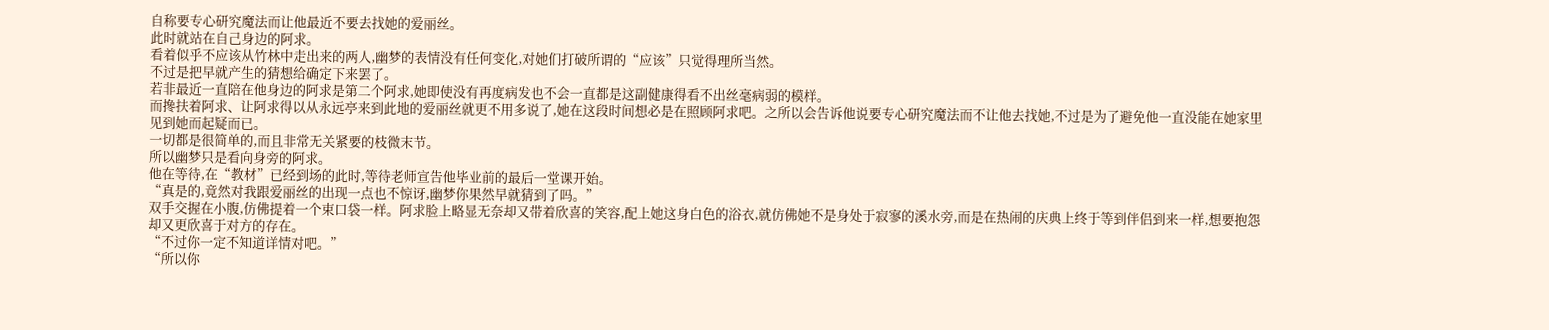自称要专心研究魔法而让他最近不要去找她的爱丽丝。
此时就站在自己身边的阿求。
看着似乎不应该从竹林中走出来的两人,幽梦的表情没有任何变化,对她们打破所谓的“应该”只觉得理所当然。
不过是把早就产生的猜想给确定下来罢了。
若非最近一直陪在他身边的阿求是第二个阿求,她即使没有再度病发也不会一直都是这副健康得看不出丝毫病弱的模样。
而搀扶着阿求、让阿求得以从永远亭来到此地的爱丽丝就更不用多说了,她在这段时间想必是在照顾阿求吧。之所以会告诉他说要专心研究魔法而不让他去找她,不过是为了避免他一直没能在她家里见到她而起疑而已。
一切都是很简单的,而且非常无关紧要的枝微末节。
所以幽梦只是看向身旁的阿求。
他在等待,在“教材”已经到场的此时,等待老师宣告他毕业前的最后一堂课开始。
“真是的,竟然对我跟爱丽丝的出现一点也不惊讶,幽梦你果然早就猜到了吗。”
双手交握在小腹,仿佛提着一个束口袋一样。阿求脸上略显无奈却又带着欣喜的笑容,配上她这身白色的浴衣,就仿佛她不是身处于寂寥的溪水旁,而是在热闹的庆典上终于等到伴侣到来一样,想要抱怨却又更欣喜于对方的存在。
“不过你一定不知道详情对吧。”
“所以你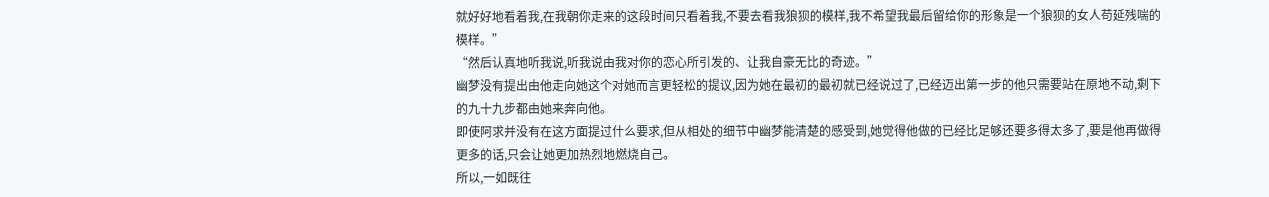就好好地看着我,在我朝你走来的这段时间只看着我,不要去看我狼狈的模样,我不希望我最后留给你的形象是一个狼狈的女人苟延残喘的模样。”
“然后认真地听我说,听我说由我对你的恋心所引发的、让我自豪无比的奇迹。”
幽梦没有提出由他走向她这个对她而言更轻松的提议,因为她在最初的最初就已经说过了,已经迈出第一步的他只需要站在原地不动,剩下的九十九步都由她来奔向他。
即使阿求并没有在这方面提过什么要求,但从相处的细节中幽梦能清楚的感受到,她觉得他做的已经比足够还要多得太多了,要是他再做得更多的话,只会让她更加热烈地燃烧自己。
所以,一如既往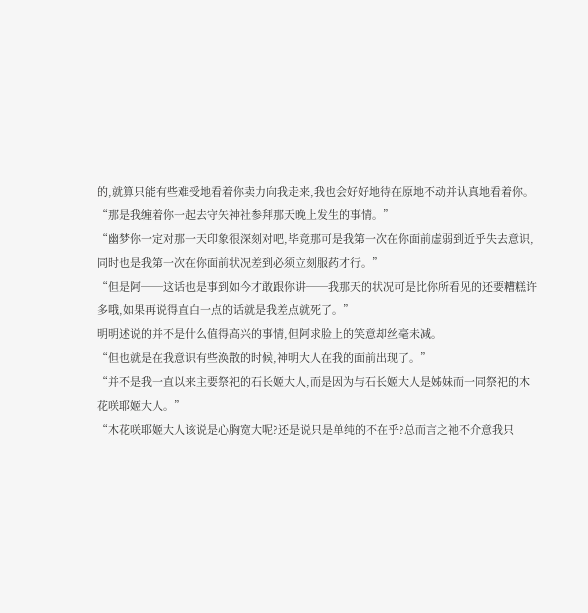的,就算只能有些难受地看着你卖力向我走来,我也会好好地待在原地不动并认真地看着你。
“那是我缠着你一起去守矢神社参拜那天晚上发生的事情。”
“幽梦你一定对那一天印象很深刻对吧,毕竟那可是我第一次在你面前虚弱到近乎失去意识,同时也是我第一次在你面前状况差到必须立刻服药才行。”
“但是阿──这话也是事到如今才敢跟你讲──我那天的状况可是比你所看见的还要糟糕许多哦,如果再说得直白一点的话就是我差点就死了。”
明明述说的并不是什么值得高兴的事情,但阿求脸上的笑意却丝毫未减。
“但也就是在我意识有些涣散的时候,神明大人在我的面前出现了。”
“并不是我一直以来主要祭祀的石长姬大人,而是因为与石长姬大人是姊妹而一同祭祀的木花咲耶姬大人。”
“木花咲耶姬大人该说是心胸宽大呢?还是说只是单纯的不在乎?总而言之祂不介意我只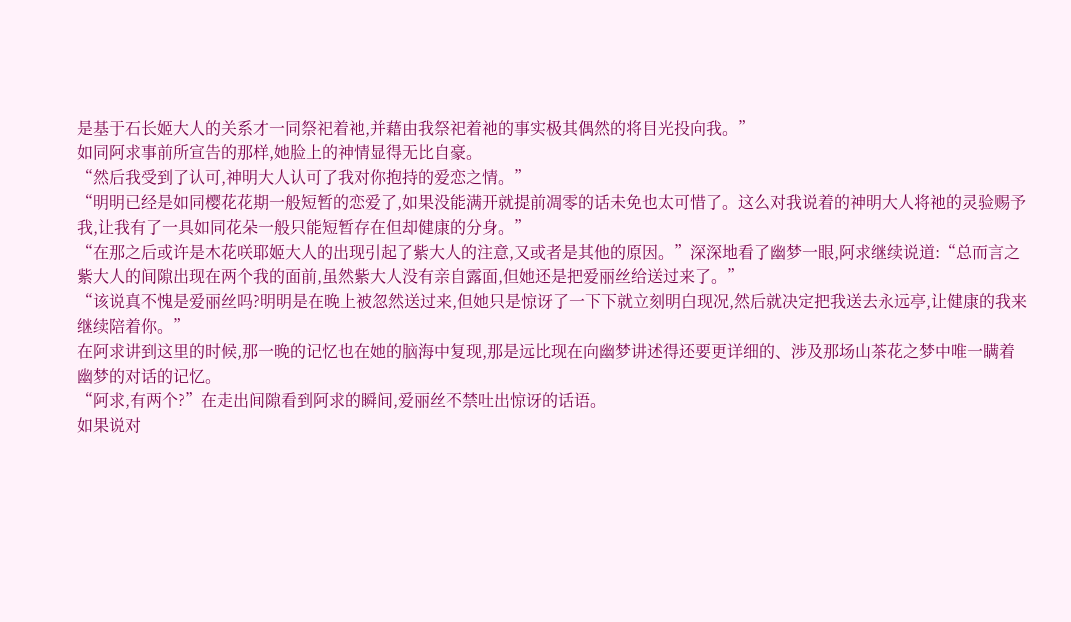是基于石长姬大人的关系才一同祭祀着祂,并藉由我祭祀着祂的事实极其偶然的将目光投向我。”
如同阿求事前所宣告的那样,她脸上的神情显得无比自豪。
“然后我受到了认可,神明大人认可了我对你抱持的爱恋之情。”
“明明已经是如同樱花花期一般短暂的恋爱了,如果没能满开就提前凋零的话未免也太可惜了。这么对我说着的神明大人将祂的灵验赐予我,让我有了一具如同花朵一般只能短暂存在但却健康的分身。”
“在那之后或许是木花咲耶姬大人的出现引起了紫大人的注意,又或者是其他的原因。”深深地看了幽梦一眼,阿求继续说道:“总而言之紫大人的间隙出现在两个我的面前,虽然紫大人没有亲自露面,但她还是把爱丽丝给送过来了。”
“该说真不愧是爱丽丝吗?明明是在晚上被忽然送过来,但她只是惊讶了一下下就立刻明白现况,然后就决定把我送去永远亭,让健康的我来继续陪着你。”
在阿求讲到这里的时候,那一晚的记忆也在她的脑海中复现,那是远比现在向幽梦讲述得还要更详细的、涉及那场山茶花之梦中唯一瞒着幽梦的对话的记忆。
“阿求,有两个?”在走出间隙看到阿求的瞬间,爱丽丝不禁吐出惊讶的话语。
如果说对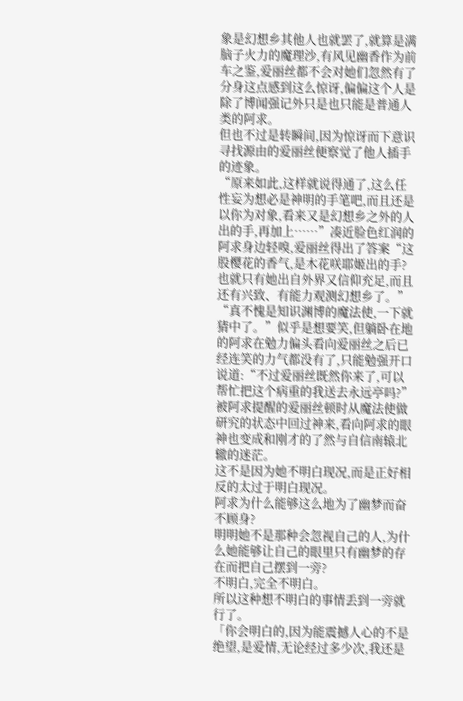象是幻想乡其他人也就罢了,就算是满脑子火力的魔理沙,有风见幽香作为前车之鉴,爱丽丝都不会对她们忽然有了分身这点感到这么惊讶,偏偏这个人是除了博闻强记外只是也只能是普通人类的阿求。
但也不过是转瞬间,因为惊讶而下意识寻找源由的爱丽丝便察觉了他人插手的迹象。
“原来如此,这样就说得通了,这么任性妄为想必是神明的手笔吧,而且还是以你为对象,看来又是幻想乡之外的人出的手,再加上……”凑近脸色红润的阿求身边轻嗅,爱丽丝得出了答案“这股樱花的香气,是木花咲耶姬出的手?也就只有她出自外界又信仰充足,而且还有兴致、有能力观测幻想乡了。”
“真不愧是知识渊博的魔法使,一下就猜中了。”似乎是想要笑,但躺卧在地的阿求在勉力偏头看向爱丽丝之后已经连笑的力气都没有了,只能勉强开口说道:“不过爱丽丝既然你来了,可以帮忙把这个病重的我送去永远亭吗?”
被阿求提醒的爱丽丝顿时从魔法使做研究的状态中回过神来,看向阿求的眼神也变成和刚才的了然与自信南辕北辙的迷茫。
这不是因为她不明白现况,而是正好相反的太过于明白现况。
阿求为什么能够这么地为了幽梦而奋不顾身?
明明她不是那种会忽视自己的人,为什么她能够让自己的眼里只有幽梦的存在而把自己摆到一旁?
不明白,完全不明白。
所以这种想不明白的事情丢到一旁就行了。
「你会明白的,因为能震撼人心的不是绝望,是爱情,无论经过多少次,我还是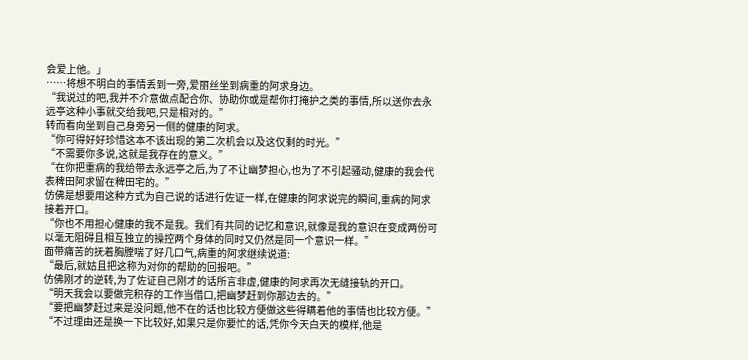会爱上他。」
……将想不明白的事情丢到一旁,爱丽丝坐到病重的阿求身边。
“我说过的吧,我并不介意做点配合你、协助你或是帮你打掩护之类的事情,所以送你去永远亭这种小事就交给我吧,只是相对的。”
转而看向坐到自己身旁另一侧的健康的阿求。
“你可得好好珍惜这本不该出现的第二次机会以及这仅剩的时光。”
“不需要你多说,这就是我存在的意义。”
“在你把重病的我给带去永远亭之后,为了不让幽梦担心,也为了不引起骚动,健康的我会代表稗田阿求留在稗田宅的。”
仿佛是想要用这种方式为自己说的话进行佐证一样,在健康的阿求说完的瞬间,重病的阿求接着开口。
“你也不用担心健康的我不是我。我们有共同的记忆和意识,就像是我的意识在变成两份可以毫无阻碍且相互独立的操控两个身体的同时又仍然是同一个意识一样。”
面带痛苦的抚着胸膛喘了好几口气,病重的阿求继续说道:
“最后,就姑且把这称为对你的帮助的回报吧。”
仿佛刚才的逆转,为了佐证自己刚才的话所言非虚,健康的阿求再次无缝接轨的开口。
“明天我会以要做完积存的工作当借口,把幽梦赶到你那边去的。”
“要把幽梦赶过来是没问题,他不在的话也比较方便做这些得瞒着他的事情也比较方便。”
“不过理由还是换一下比较好,如果只是你要忙的话,凭你今天白天的模样,他是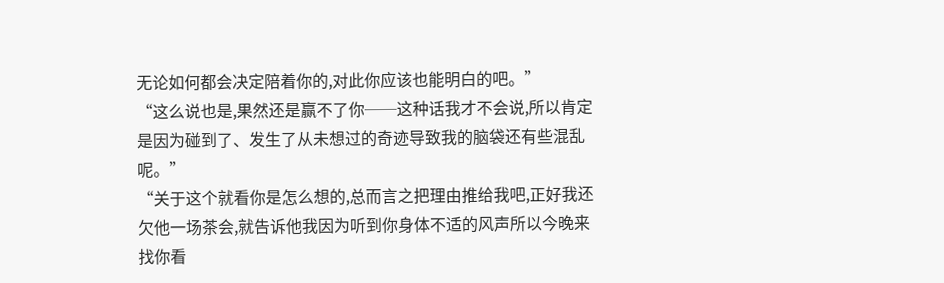无论如何都会决定陪着你的,对此你应该也能明白的吧。”
“这么说也是,果然还是赢不了你──这种话我才不会说,所以肯定是因为碰到了、发生了从未想过的奇迹导致我的脑袋还有些混乱呢。”
“关于这个就看你是怎么想的,总而言之把理由推给我吧,正好我还欠他一场茶会,就告诉他我因为听到你身体不适的风声所以今晚来找你看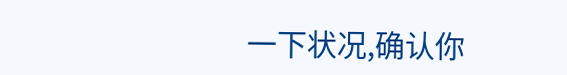一下状况,确认你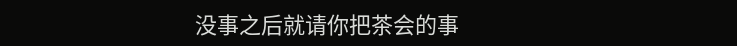没事之后就请你把茶会的事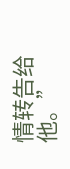情转告给他。”